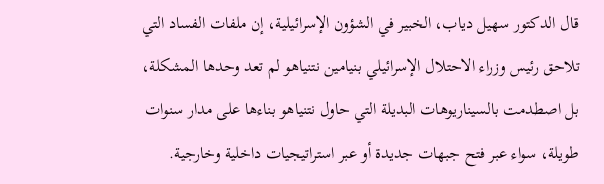قال الدكتور سهيل دياب، الخبير في الشؤون الإسرائيلية، إن ملفات الفساد التي تلاحق رئيس وزراء الاحتلال الإسرائيلي بنيامين نتنياهو لم تعد وحدها المشكلة، بل اصطدمت بالسيناريوهات البديلة التي حاول نتنياهو بناءها على مدار سنوات طويلة، سواء عبر فتح جبهات جديدة أو عبر استراتيجيات داخلية وخارجية.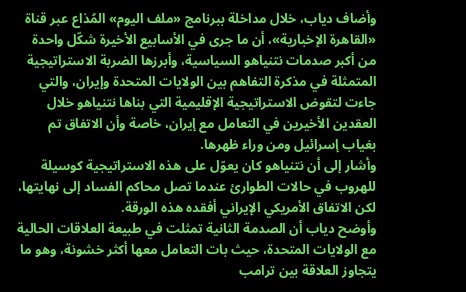وأضاف دياب، خلال مداخلة ببرنامج «ملف اليوم» المُذاع عبر قناة «القاهرة الإخبارية»، أن ما جرى في الأسابيع الأخيرة شكّل واحدة من أكبر صدمات نتنياهو السياسية، وأبرزها الضربة الاستراتيجية المتمثلة في مذكرة التفاهم بين الولايات المتحدة وإيران، والتي جاءت لتقوض الاستراتيجية الإقليمية التي بناها نتنياهو خلال العقدين الأخيرين في التعامل مع إيران، خاصة وأن الاتفاق تم بغياب إسرائيل ومن وراء ظهرها.
وأشار إلى أن نتنياهو كان يعوّل على هذه الاستراتيجية كوسيلة للهروب في حالات الطوارئ عندما تصل محاكم الفساد إلى نهايتها، لكن الاتفاق الأمريكي الإيراني أفقده هذه الورقة.
وأوضح دياب أن الصدمة الثانية تمثلت في طبيعة العلاقات الحالية مع الولايات المتحدة، حيث بات التعامل معها أكثر خشونة، وهو ما يتجاوز العلاقة بين ترامب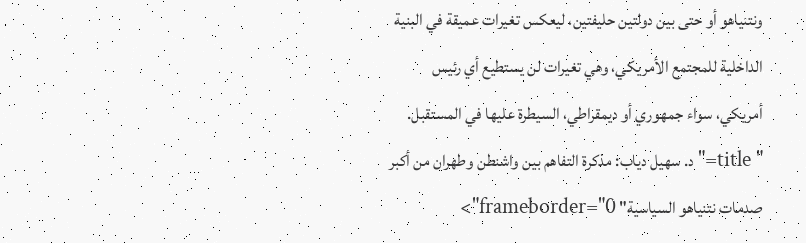ونتنياهو أو حتى بين دولتين حليفتين، ليعكس تغيرات عميقة في البنية الداخلية للمجتمع الأمريكي، وهي تغيرات لن يستطيع أي رئيس أمريكي، سواء جمهوري أو ديمقراطي، السيطرة عليها في المستقبل.
" title="د. سهيل دياب: مذكرة التفاهم بين واشنطن وطهران من أكبر صدمات نتنياهو السياسية" frameborder="0">